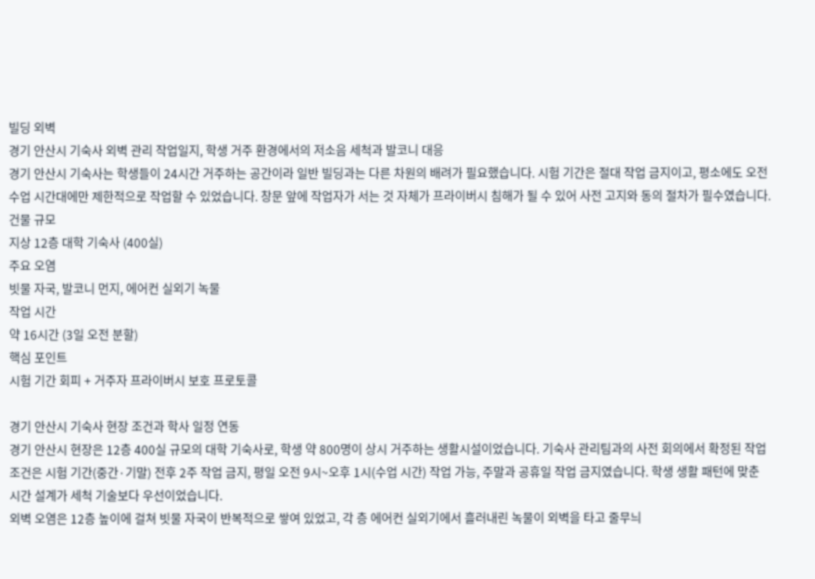빌딩 외벽
경기 안산시 기숙사 외벽 관리 작업일지, 학생 거주 환경에서의 저소음 세척과 발코니 대응
경기 안산시 기숙사는 학생들이 24시간 거주하는 공간이라 일반 빌딩과는 다른 차원의 배려가 필요했습니다. 시험 기간은 절대 작업 금지이고, 평소에도 오전 수업 시간대에만 제한적으로 작업할 수 있었습니다. 창문 앞에 작업자가 서는 것 자체가 프라이버시 침해가 될 수 있어 사전 고지와 동의 절차가 필수였습니다.
건물 규모
지상 12층 대학 기숙사 (400실)
주요 오염
빗물 자국, 발코니 먼지, 에어컨 실외기 녹물
작업 시간
약 16시간 (3일 오전 분할)
핵심 포인트
시험 기간 회피 + 거주자 프라이버시 보호 프로토콜

경기 안산시 기숙사 현장 조건과 학사 일정 연동
경기 안산시 현장은 12층 400실 규모의 대학 기숙사로, 학생 약 800명이 상시 거주하는 생활시설이었습니다. 기숙사 관리팀과의 사전 회의에서 확정된 작업 조건은 시험 기간(중간·기말) 전후 2주 작업 금지, 평일 오전 9시~오후 1시(수업 시간) 작업 가능, 주말과 공휴일 작업 금지였습니다. 학생 생활 패턴에 맞춘 시간 설계가 세척 기술보다 우선이었습니다.
외벽 오염은 12층 높이에 걸쳐 빗물 자국이 반복적으로 쌓여 있었고, 각 층 에어컨 실외기에서 흘러내린 녹물이 외벽을 타고 줄무늬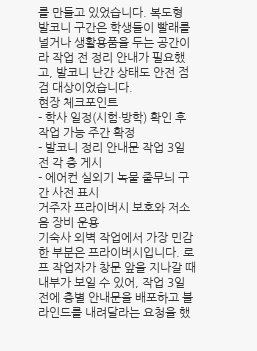를 만들고 있었습니다. 복도형 발코니 구간은 학생들이 빨래를 널거나 생활용품을 두는 공간이라 작업 전 정리 안내가 필요했고, 발코니 난간 상태도 안전 점검 대상이었습니다.
현장 체크포인트
- 학사 일정(시험·방학) 확인 후 작업 가능 주간 확정
- 발코니 정리 안내문 작업 3일 전 각 층 게시
- 에어컨 실외기 녹물 줄무늬 구간 사전 표시
거주자 프라이버시 보호와 저소음 장비 운용
기숙사 외벽 작업에서 가장 민감한 부분은 프라이버시입니다. 로프 작업자가 창문 앞을 지나갈 때 내부가 보일 수 있어, 작업 3일 전에 층별 안내문을 배포하고 블라인드를 내려달라는 요청을 했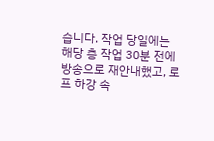습니다. 작업 당일에는 해당 층 작업 30분 전에 방송으로 재안내했고, 로프 하강 속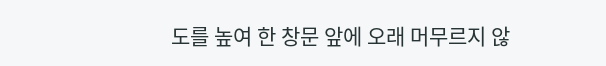도를 높여 한 창문 앞에 오래 머무르지 않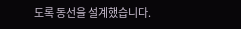도록 동선을 설계했습니다.